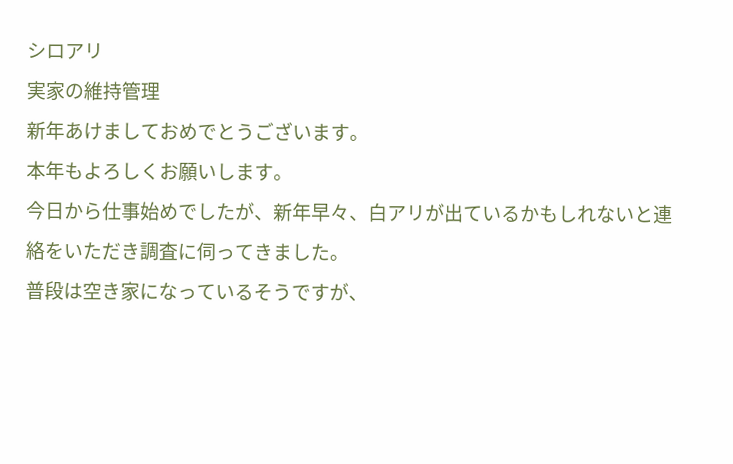シロアリ
実家の維持管理
新年あけましておめでとうございます。
本年もよろしくお願いします。
今日から仕事始めでしたが、新年早々、白アリが出ているかもしれないと連絡をいただき調査に伺ってきました。
普段は空き家になっているそうですが、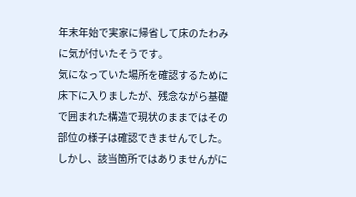年末年始で実家に帰省して床のたわみに気が付いたそうです。
気になっていた場所を確認するために床下に入りましたが、残念ながら基礎で囲まれた構造で現状のままではその部位の様子は確認できませんでした。
しかし、該当箇所ではありませんがに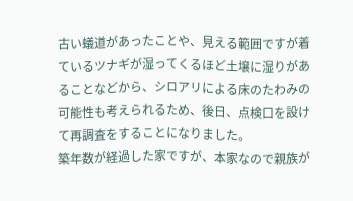古い蟻道があったことや、見える範囲ですが着ているツナギが湿ってくるほど土壌に湿りがあることなどから、シロアリによる床のたわみの可能性も考えられるため、後日、点検口を設けて再調査をすることになりました。
築年数が経過した家ですが、本家なので親族が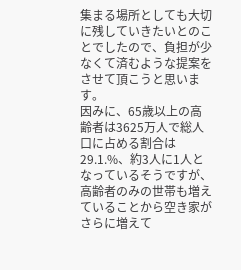集まる場所としても大切に残していきたいとのことでしたので、負担が少なくて済むような提案をさせて頂こうと思います。
因みに、65歳以上の高齢者は3625万人で総人口に占める割合は29.1.%、約3人に1人となっているそうですが、高齢者のみの世帯も増えていることから空き家がさらに増えて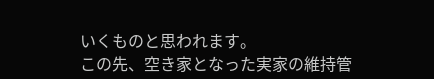いくものと思われます。
この先、空き家となった実家の維持管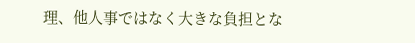理、他人事ではなく大きな負担とな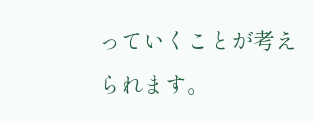っていくことが考えられます。